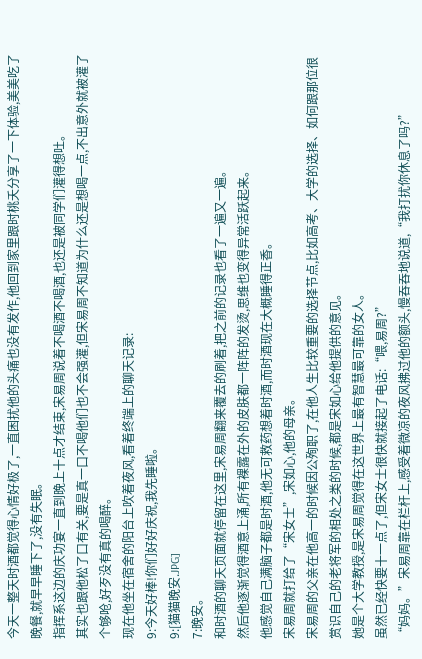今天一整天时酒都觉得心情好极了,一直困扰他的头痛也没有发作,他回到家里跟时桃夭分享了一下体验,美美吃了晚餐,就早早睡下了,没有失眠。
指挥系这边的庆功宴一直到晚上十点才结束,宋易周说着不喝酒不喝酒,也还是被同学们灌得想吐。
其实也跟他松了口有关,要是真一口不喝他们也不会强灌,但宋易周不知道为什么还是想喝一点,不出意外就被灌了个够呛,好歹没有真的喝醉。
现在他坐在宿舍的阳台上吹着夜风,看着终端上的聊天记录:
9:今天好棒!你们好好庆祝,我先睡啦。
9:[猫猫晚安.JPG]
7:晚安。
和时酒的聊天页面就停留在这里,宋易周翻来覆去的刷着,把之前的记录也看了一遍又一遍。
然后他逐渐觉得酒意上涌,所有裸露在外的皮肤都一阵阵的发烫,思维也变得异常活跃起来。
他感觉自己满脑子都是时酒,他无可救药想着时酒,而时酒现在大概睡得正香。
宋易周就打给了“宋女士”,宋如心,他的母亲。
宋易周的父亲在他高一的时候因公殉职了,在他人生比较重要的选择节点,比如高考、大学的选择、如何跟那位很赏识自己的老将军的相处之类的时候,都是宋如心给他提供的意见。
她是个大学教授,是宋易周觉得在这世界上最有智慧最可靠的女人。
虽然已经快要十一点了,但宋女士很快就接起了电话:“喂,易周?”
“妈妈。”宋易周靠在栏杆上,感受着微凉的夜风拂过他的额头,慢吞吞地说道,“我打扰你休息了吗?”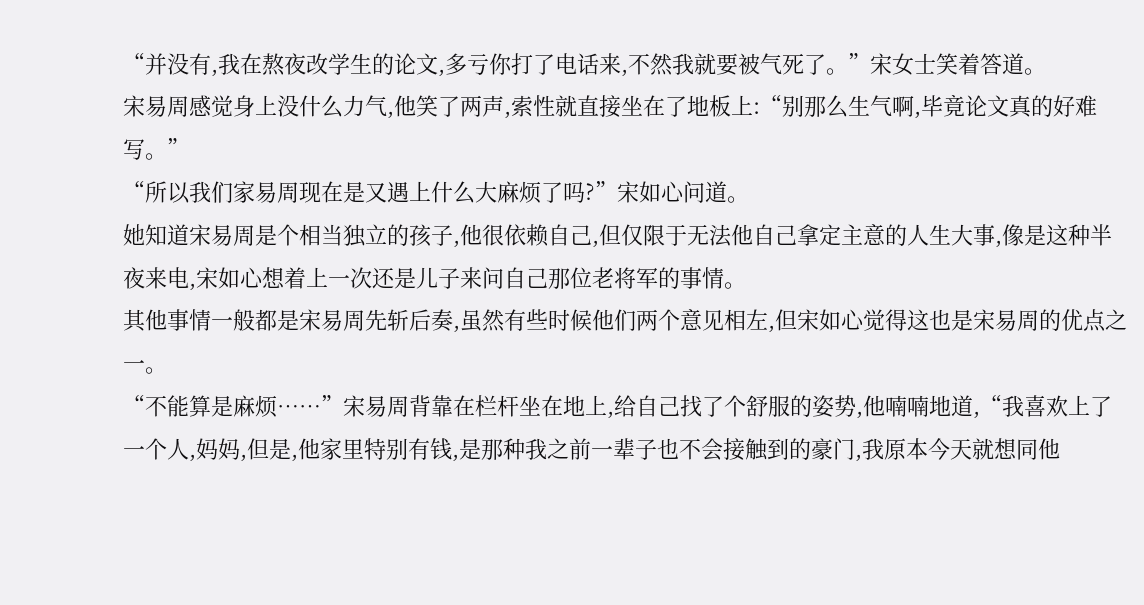“并没有,我在熬夜改学生的论文,多亏你打了电话来,不然我就要被气死了。”宋女士笑着答道。
宋易周感觉身上没什么力气,他笑了两声,索性就直接坐在了地板上:“别那么生气啊,毕竟论文真的好难写。”
“所以我们家易周现在是又遇上什么大麻烦了吗?”宋如心问道。
她知道宋易周是个相当独立的孩子,他很依赖自己,但仅限于无法他自己拿定主意的人生大事,像是这种半夜来电,宋如心想着上一次还是儿子来问自己那位老将军的事情。
其他事情一般都是宋易周先斩后奏,虽然有些时候他们两个意见相左,但宋如心觉得这也是宋易周的优点之一。
“不能算是麻烦……”宋易周背靠在栏杆坐在地上,给自己找了个舒服的姿势,他喃喃地道,“我喜欢上了一个人,妈妈,但是,他家里特别有钱,是那种我之前一辈子也不会接触到的豪门,我原本今天就想同他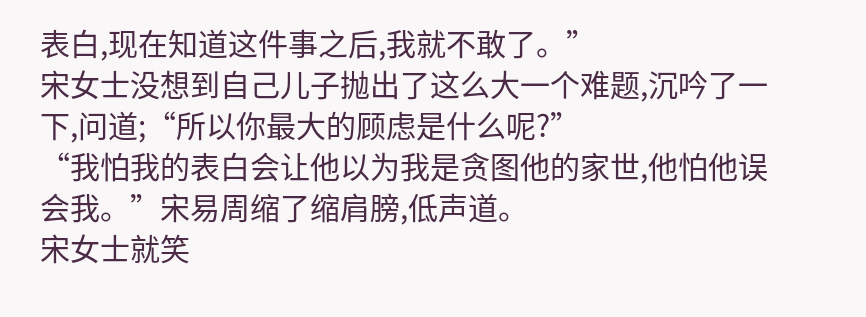表白,现在知道这件事之后,我就不敢了。”
宋女士没想到自己儿子抛出了这么大一个难题,沉吟了一下,问道;“所以你最大的顾虑是什么呢?”
“我怕我的表白会让他以为我是贪图他的家世,他怕他误会我。”宋易周缩了缩肩膀,低声道。
宋女士就笑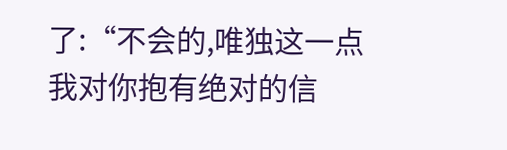了:“不会的,唯独这一点我对你抱有绝对的信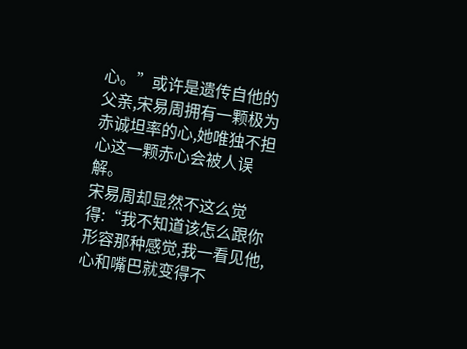心。”或许是遗传自他的父亲,宋易周拥有一颗极为赤诚坦率的心,她唯独不担心这一颗赤心会被人误解。
宋易周却显然不这么觉得:“我不知道该怎么跟你形容那种感觉,我一看见他,心和嘴巴就变得不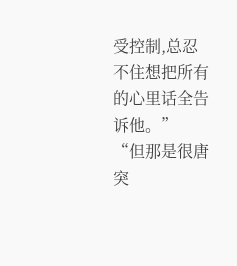受控制,总忍不住想把所有的心里话全告诉他。”
“但那是很唐突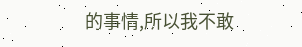的事情,所以我不敢